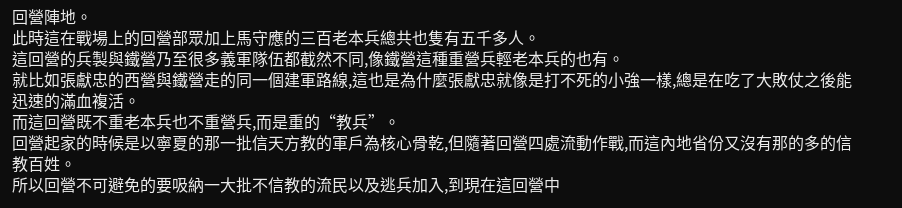回營陣地。
此時這在戰場上的回營部眾加上馬守應的三百老本兵總共也隻有五千多人。
這回營的兵製與鐵營乃至很多義軍隊伍都截然不同,像鐵營這種重營兵輕老本兵的也有。
就比如張獻忠的西營與鐵營走的同一個建軍路線,這也是為什麼張獻忠就像是打不死的小強一樣,總是在吃了大敗仗之後能迅速的滿血複活。
而這回營既不重老本兵也不重營兵,而是重的“教兵”。
回營起家的時候是以寧夏的那一批信天方教的軍戶為核心骨乾,但隨著回營四處流動作戰,而這內地省份又沒有那的多的信教百姓。
所以回營不可避免的要吸納一大批不信教的流民以及逃兵加入,到現在這回營中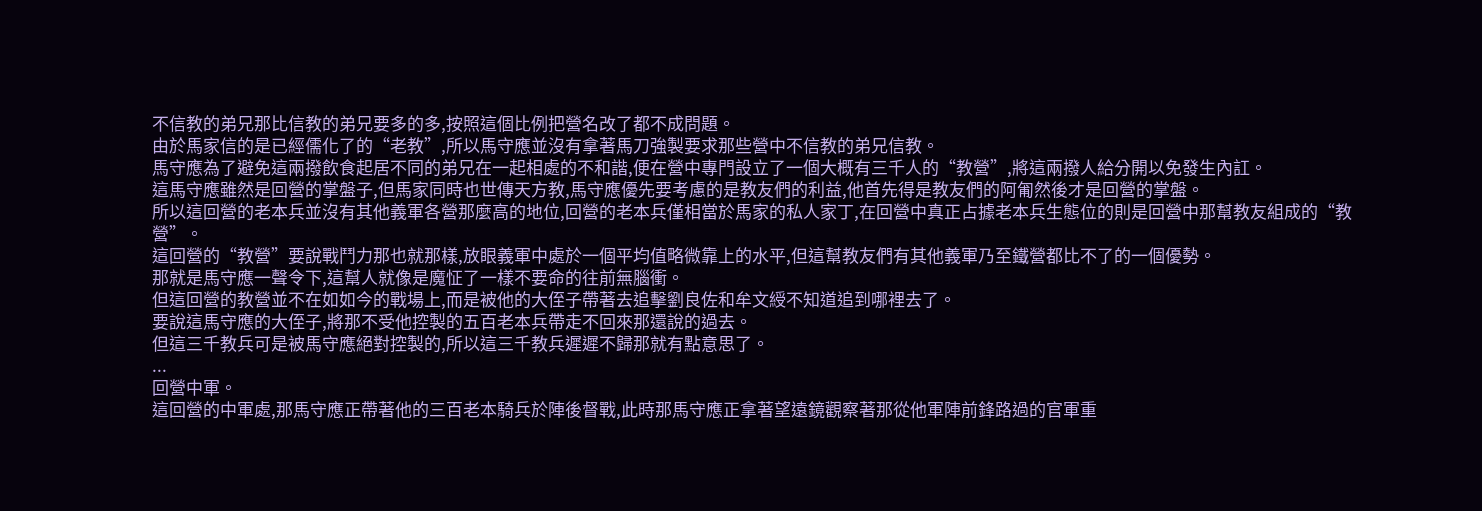不信教的弟兄那比信教的弟兄要多的多,按照這個比例把營名改了都不成問題。
由於馬家信的是已經儒化了的“老教”,所以馬守應並沒有拿著馬刀強製要求那些營中不信教的弟兄信教。
馬守應為了避免這兩撥飲食起居不同的弟兄在一起相處的不和諧,便在營中專門設立了一個大概有三千人的“教營”,將這兩撥人給分開以免發生內訌。
這馬守應雖然是回營的掌盤子,但馬家同時也世傳天方教,馬守應優先要考慮的是教友們的利益,他首先得是教友們的阿匍然後才是回營的掌盤。
所以這回營的老本兵並沒有其他義軍各營那麼高的地位,回營的老本兵僅相當於馬家的私人家丁,在回營中真正占據老本兵生態位的則是回營中那幫教友組成的“教營”。
這回營的“教營”要說戰鬥力那也就那樣,放眼義軍中處於一個平均值略微靠上的水平,但這幫教友們有其他義軍乃至鐵營都比不了的一個優勢。
那就是馬守應一聲令下,這幫人就像是魔怔了一樣不要命的往前無腦衝。
但這回營的教營並不在如如今的戰場上,而是被他的大侄子帶著去追擊劉良佐和牟文綬不知道追到哪裡去了。
要說這馬守應的大侄子,將那不受他控製的五百老本兵帶走不回來那還說的過去。
但這三千教兵可是被馬守應絕對控製的,所以這三千教兵遲遲不歸那就有點意思了。
...
回營中軍。
這回營的中軍處,那馬守應正帶著他的三百老本騎兵於陣後督戰,此時那馬守應正拿著望遠鏡觀察著那從他軍陣前鋒路過的官軍重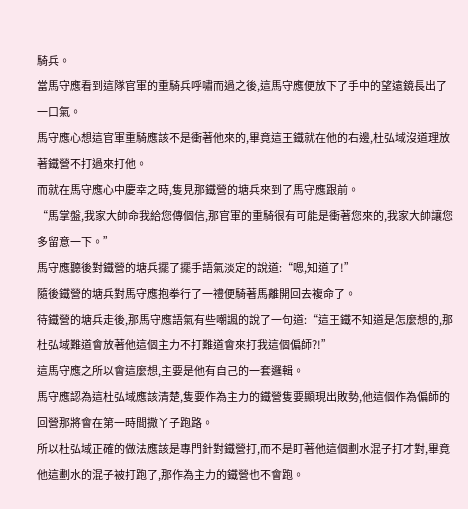騎兵。
當馬守應看到這隊官軍的重騎兵呼嘯而過之後,這馬守應便放下了手中的望遠鏡長出了一口氣。
馬守應心想這官軍重騎應該不是衝著他來的,畢竟這王鐵就在他的右邊,杜弘域沒道理放著鐵營不打過來打他。
而就在馬守應心中慶幸之時,隻見那鐵營的塘兵來到了馬守應跟前。
“馬掌盤,我家大帥命我給您傳個信,那官軍的重騎很有可能是衝著您來的,我家大帥讓您多留意一下。”
馬守應聽後對鐵營的塘兵擺了擺手語氣淡定的說道:“嗯,知道了!”
隨後鐵營的塘兵對馬守應抱拳行了一禮便騎著馬離開回去複命了。
待鐵營的塘兵走後,那馬守應語氣有些嘲諷的說了一句道:“這王鐵不知道是怎麼想的,那杜弘域難道會放著他這個主力不打難道會來打我這個偏師?!”
這馬守應之所以會這麼想,主要是他有自己的一套邏輯。
馬守應認為這杜弘域應該清楚,隻要作為主力的鐵營隻要顯現出敗勢,他這個作為偏師的回營那將會在第一時間撒丫子跑路。
所以杜弘域正確的做法應該是專門針對鐵營打,而不是盯著他這個劃水混子打才對,畢竟他這劃水的混子被打跑了,那作為主力的鐵營也不會跑。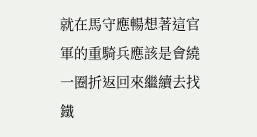就在馬守應暢想著這官軍的重騎兵應該是會繞一圈折返回來繼續去找鐵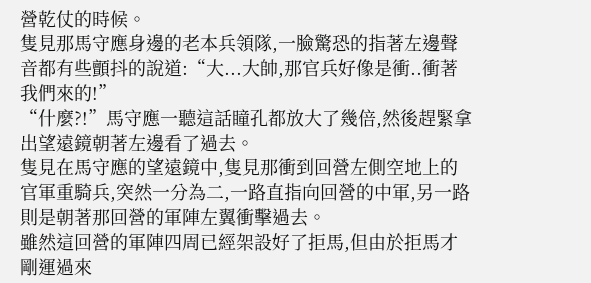營乾仗的時候。
隻見那馬守應身邊的老本兵領隊,一臉驚恐的指著左邊聲音都有些顫抖的說道:“大...大帥,那官兵好像是衝..衝著我們來的!”
“什麼?!”馬守應一聽這話瞳孔都放大了幾倍,然後趕緊拿出望遠鏡朝著左邊看了過去。
隻見在馬守應的望遠鏡中,隻見那衝到回營左側空地上的官軍重騎兵,突然一分為二,一路直指向回營的中軍,另一路則是朝著那回營的軍陣左翼衝擊過去。
雖然這回營的軍陣四周已經架設好了拒馬,但由於拒馬才剛運過來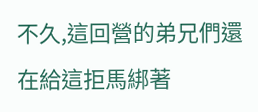不久,這回營的弟兄們還在給這拒馬綁著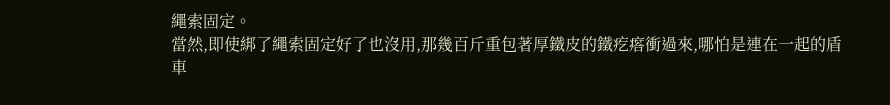繩索固定。
當然,即使綁了繩索固定好了也沒用,那幾百斤重包著厚鐵皮的鐵疙瘩衝過來,哪怕是連在一起的盾車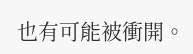也有可能被衝開。